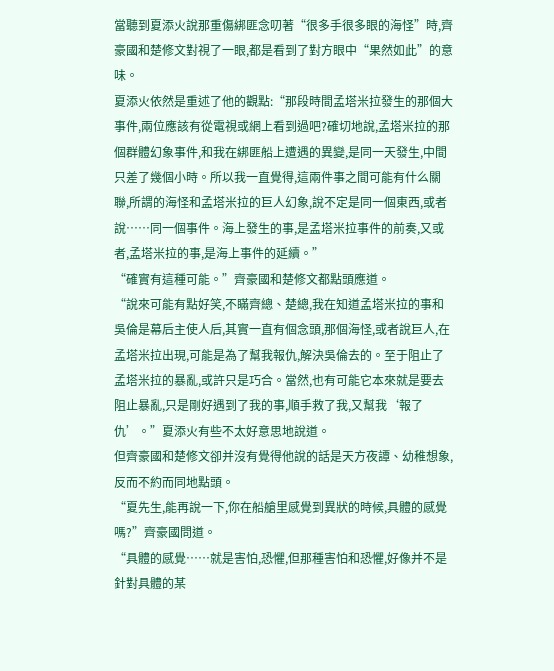當聽到夏添火說那重傷綁匪念叨著“很多手很多眼的海怪”時,齊豪國和楚修文對視了一眼,都是看到了對方眼中“果然如此”的意味。
夏添火依然是重述了他的觀點:“那段時間孟塔米拉發生的那個大事件,兩位應該有從電視或網上看到過吧?確切地說,孟塔米拉的那個群體幻象事件,和我在綁匪船上遭遇的異變,是同一天發生,中間只差了幾個小時。所以我一直覺得,這兩件事之間可能有什么關聯,所謂的海怪和孟塔米拉的巨人幻象,說不定是同一個東西,或者說……同一個事件。海上發生的事,是孟塔米拉事件的前奏,又或者,孟塔米拉的事,是海上事件的延續。”
“確實有這種可能。”齊豪國和楚修文都點頭應道。
“說來可能有點好笑,不瞞齊總、楚總,我在知道孟塔米拉的事和吳倫是幕后主使人后,其實一直有個念頭,那個海怪,或者說巨人,在孟塔米拉出現,可能是為了幫我報仇,解決吳倫去的。至于阻止了孟塔米拉的暴亂,或許只是巧合。當然,也有可能它本來就是要去阻止暴亂,只是剛好遇到了我的事,順手救了我,又幫我‘報了仇’。”夏添火有些不太好意思地說道。
但齊豪國和楚修文卻并沒有覺得他說的話是天方夜譚、幼稚想象,反而不約而同地點頭。
“夏先生,能再說一下,你在船艙里感覺到異狀的時候,具體的感覺嗎?”齊豪國問道。
“具體的感覺……就是害怕,恐懼,但那種害怕和恐懼,好像并不是針對具體的某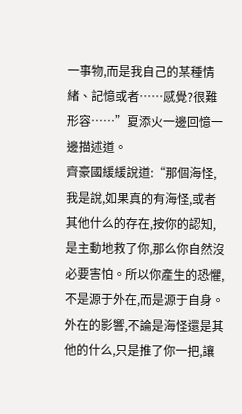一事物,而是我自己的某種情緒、記憶或者……感覺?很難形容……”夏添火一邊回憶一邊描述道。
齊豪國緩緩說道:“那個海怪,我是說,如果真的有海怪,或者其他什么的存在,按你的認知,是主動地救了你,那么你自然沒必要害怕。所以你產生的恐懼,不是源于外在,而是源于自身。外在的影響,不論是海怪還是其他的什么,只是推了你一把,讓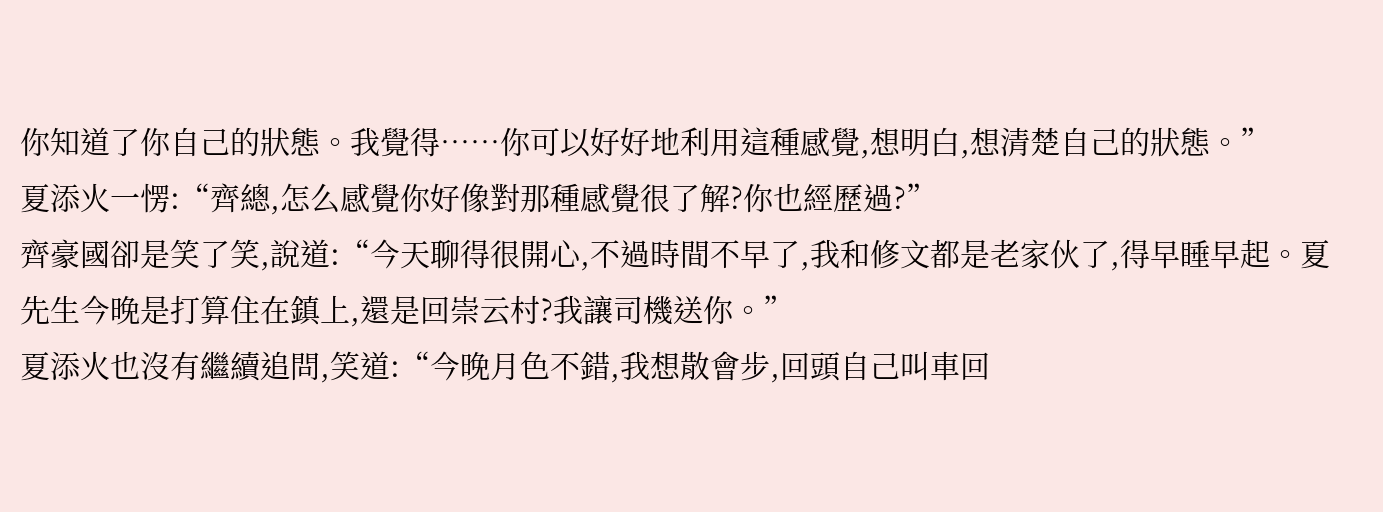你知道了你自己的狀態。我覺得……你可以好好地利用這種感覺,想明白,想清楚自己的狀態。”
夏添火一愣:“齊總,怎么感覺你好像對那種感覺很了解?你也經歷過?”
齊豪國卻是笑了笑,說道:“今天聊得很開心,不過時間不早了,我和修文都是老家伙了,得早睡早起。夏先生今晚是打算住在鎮上,還是回崇云村?我讓司機送你。”
夏添火也沒有繼續追問,笑道:“今晚月色不錯,我想散會步,回頭自己叫車回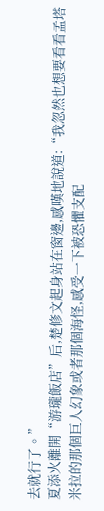去就行了。”
夏添火離開“游瓏飯店”后,楚修文起身站在窗邊,感嘆地說道:“我忽然也想要看看孟塔米拉的那個巨人幻象或者那個海怪,感受一下被恐懼支配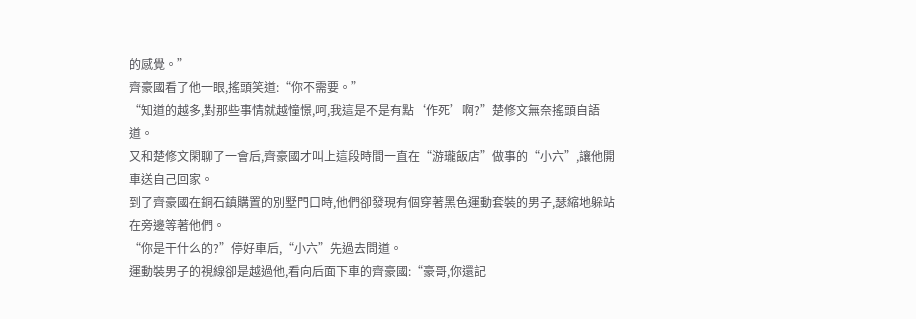的感覺。”
齊豪國看了他一眼,搖頭笑道:“你不需要。”
“知道的越多,對那些事情就越憧憬,呵,我這是不是有點‘作死’啊?”楚修文無奈搖頭自語道。
又和楚修文閑聊了一會后,齊豪國才叫上這段時間一直在“游瓏飯店”做事的“小六”,讓他開車送自己回家。
到了齊豪國在銅石鎮購置的別墅門口時,他們卻發現有個穿著黑色運動套裝的男子,瑟縮地躲站在旁邊等著他們。
“你是干什么的?”停好車后,“小六”先過去問道。
運動裝男子的視線卻是越過他,看向后面下車的齊豪國:“豪哥,你還記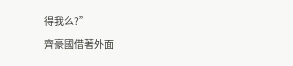得我么?”
齊豪國借著外面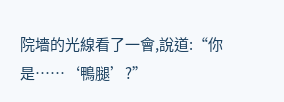院墻的光線看了一會,說道:“你是……‘鴨腿’?”